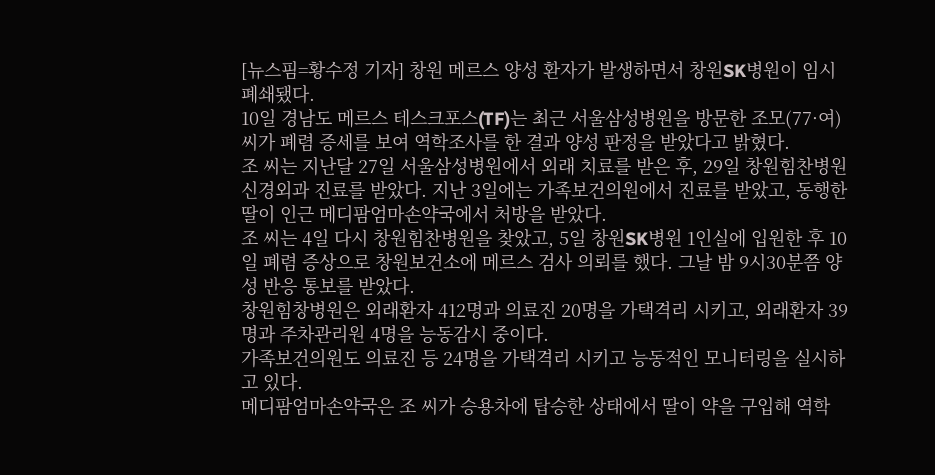[뉴스핌=황수정 기자] 창원 메르스 양성 환자가 발생하면서 창원SK병원이 임시 폐쇄됐다.
10일 경남도 메르스 테스크포스(TF)는 최근 서울삼성병원을 방문한 조모(77·여)씨가 폐렴 증세를 보여 역학조사를 한 결과 양성 판정을 받았다고 밝혔다.
조 씨는 지난달 27일 서울삼성병원에서 외래 치료를 받은 후, 29일 창원힘찬병원 신경외과 진료를 받았다. 지난 3일에는 가족보건의원에서 진료를 받았고, 동행한 딸이 인근 메디팜엄마손약국에서 처방을 받았다.
조 씨는 4일 다시 창원힘찬병원을 찾았고, 5일 창원SK병원 1인실에 입원한 후 10일 폐렴 증상으로 창원보건소에 메르스 검사 의뢰를 했다. 그날 밤 9시30분쯤 양성 반응 통보를 받았다.
창원힘창병원은 외래환자 412명과 의료진 20명을 가택격리 시키고, 외래환자 39명과 주차관리원 4명을 능동감시 중이다.
가족보건의원도 의료진 등 24명을 가택격리 시키고 능동적인 모니터링을 실시하고 있다.
메디팜엄마손약국은 조 씨가 승용차에 탑승한 상태에서 딸이 약을 구입해 역학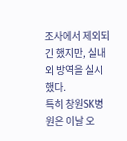조사에서 제외되긴 했지만, 실내외 방역을 실시했다.
특히 창원SK병원은 이날 오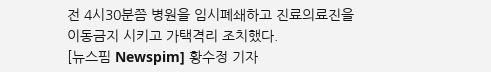전 4시30분쯤 병원을 임시폐쇄하고 진료의료진을 이동금지 시키고 가택격리 조치했다.
[뉴스핌 Newspim] 황수정 기자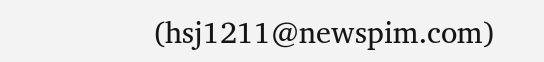(hsj1211@newspim.com)